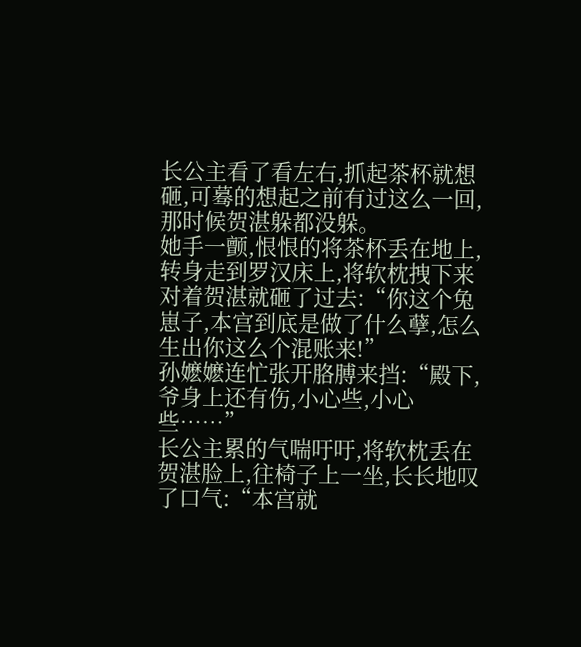长公主看了看左右,抓起茶杯就想砸,可蓦的想起之前有过这么一回,那时候贺湛躲都没躲。
她手一颤,恨恨的将茶杯丢在地上,转身走到罗汉床上,将软枕拽下来对着贺湛就砸了过去:“你这个兔崽子,本宫到底是做了什么孽,怎么生出你这么个混账来!”
孙嬷嬷连忙张开胳膊来挡:“殿下,爷身上还有伤,小心些,小心些……”
长公主累的气喘吁吁,将软枕丢在贺湛脸上,往椅子上一坐,长长地叹了口气:“本宫就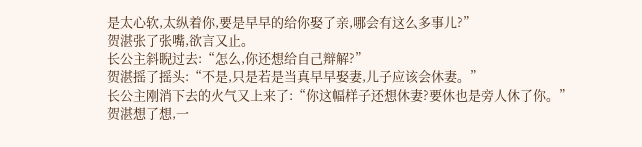是太心软,太纵着你,要是早早的给你娶了亲,哪会有这么多事儿?”
贺湛张了张嘴,欲言又止。
长公主斜睨过去:“怎么,你还想给自己辩解?”
贺湛摇了摇头:“不是,只是若是当真早早娶妻,儿子应该会休妻。”
长公主刚消下去的火气又上来了:“你这幅样子还想休妻?要休也是旁人休了你。”
贺湛想了想,一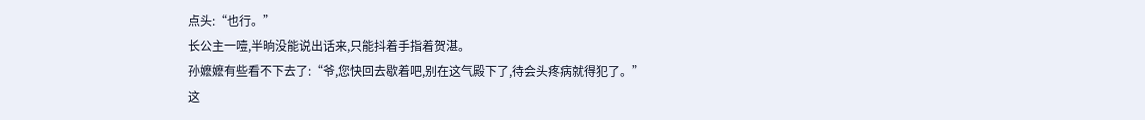点头:“也行。”
长公主一噎,半晌没能说出话来,只能抖着手指着贺湛。
孙嬷嬷有些看不下去了:“爷,您快回去歇着吧,别在这气殿下了,待会头疼病就得犯了。”
这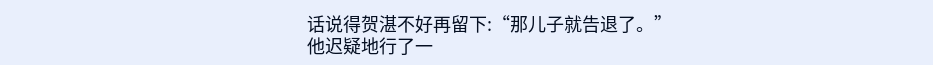话说得贺湛不好再留下:“那儿子就告退了。”
他迟疑地行了一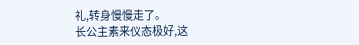礼,转身慢慢走了。
长公主素来仪态极好,这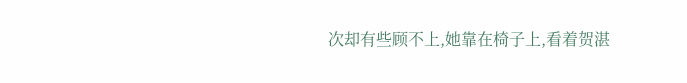次却有些顾不上,她靠在椅子上,看着贺湛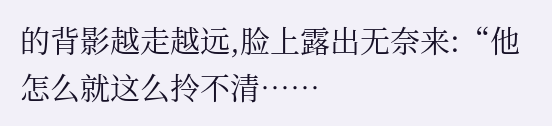的背影越走越远,脸上露出无奈来:“他怎么就这么拎不清……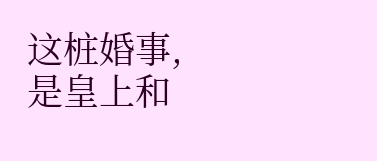这桩婚事,是皇上和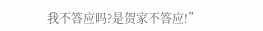我不答应吗?是贺家不答应!”